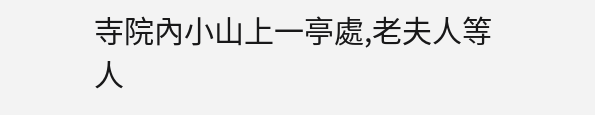寺院內小山上一亭處,老夫人等人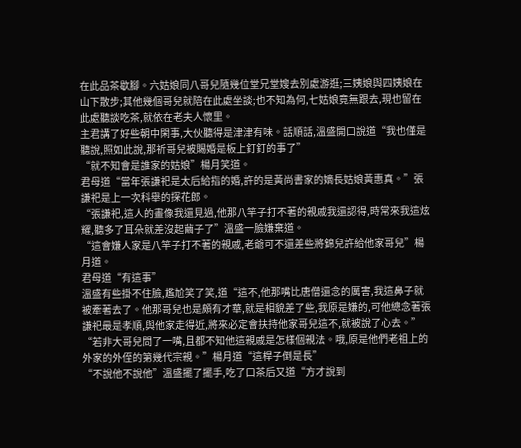在此品茶歇腳。六姑娘同八哥兒隨幾位堂兄堂嫂去別處游逛;三姨娘與四姨娘在山下散步;其他幾個哥兒就陪在此處坐談;也不知為何,七姑娘竟無跟去,現也留在此處聽談吃茶,就依在老夫人懷里。
主君講了好些朝中閑事,大伙聽得是津津有味。話順話,溫盛開口說道“我也僅是聽說,照如此說,那祈哥兒被賜婚是板上釘釘的事了”
“就不知會是誰家的姑娘”楊月笑道。
君母道“當年張謙祀是太后給指的婚,許的是黃尚書家的嫡長姑娘黃惠真。”張謙祀是上一次科舉的探花郎。
“張謙祀,這人的畫像我還見過,他那八竿子打不著的親戚我還認得,時常來我這炫耀,聽多了耳朵就差沒起繭子了”溫盛一臉嫌棄道。
“這會嫌人家是八竿子打不著的親戚,老爺可不還差些將錦兒許給他家哥兒”楊月道。
君母道“有這事”
溫盛有些掛不住臉,尷尬笑了笑,道“這不,他那嘴比唐僧還念的厲害,我這鼻子就被牽著去了。他那哥兒也是頗有才華,就是相貌差了些,我原是嫌的,可他總念著張謙祀最是孝順,與他家走得近,將來必定會扶持他家哥兒這不,就被說了心去。”
“若非大哥兒問了一嘴,且都不知他這親戚是怎樣個親法。哦,原是他們老祖上的外家的外侄的第幾代宗親。”楊月道“這桿子倒是長”
“不說他不說他”溫盛擺了擺手,吃了口茶后又道“方才說到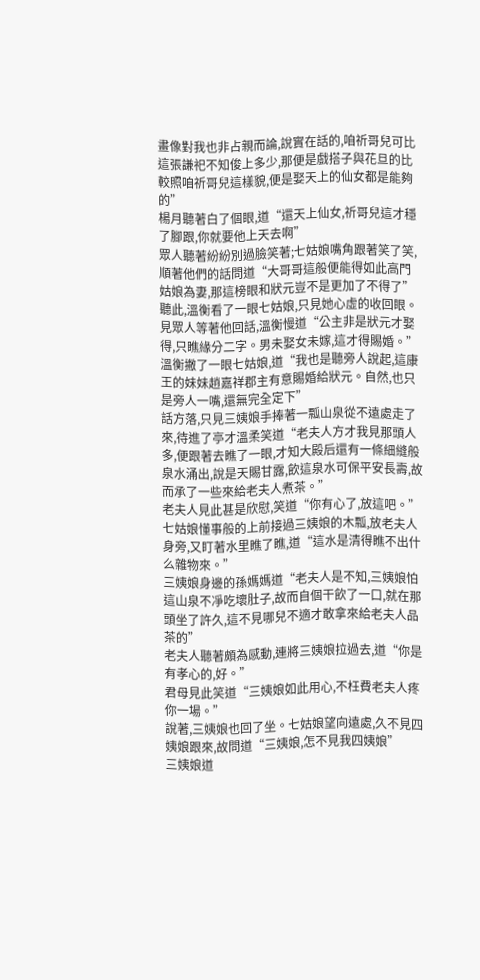畫像對我也非占親而論,說實在話的,咱祈哥兒可比這張謙祀不知俊上多少,那便是戲搭子與花旦的比較照咱祈哥兒這樣貌,便是娶天上的仙女都是能夠的”
楊月聽著白了個眼,道“還天上仙女,祈哥兒這才穩了腳跟,你就要他上天去啊”
眾人聽著紛紛別過臉笑著;七姑娘嘴角跟著笑了笑,順著他們的話問道“大哥哥這般便能得如此高門姑娘為妻,那這榜眼和狀元豈不是更加了不得了”
聽此,溫衡看了一眼七姑娘,只見她心虛的收回眼。見眾人等著他回話,溫衡慢道“公主非是狀元才娶得,只瞧緣分二字。男未娶女未嫁,這才得賜婚。”溫衡撇了一眼七姑娘,道“我也是聽旁人說起,這康王的妹妹趙嘉祥郡主有意賜婚給狀元。自然,也只是旁人一嘴,還無完全定下”
話方落,只見三姨娘手捧著一瓢山泉從不遠處走了來,待進了亭才溫柔笑道“老夫人方才我見那頭人多,便跟著去瞧了一眼,才知大殿后還有一條細縫般泉水涌出,說是天賜甘露,飲這泉水可保平安長壽,故而承了一些來給老夫人煮茶。”
老夫人見此甚是欣慰,笑道“你有心了,放這吧。”
七姑娘懂事般的上前接過三姨娘的木瓢,放老夫人身旁,又盯著水里瞧了瞧,道“這水是清得瞧不出什么雜物來。”
三姨娘身邊的孫媽媽道“老夫人是不知,三姨娘怕這山泉不凈吃壞肚子,故而自個干飲了一口,就在那頭坐了許久,這不見哪兒不適才敢拿來給老夫人品茶的”
老夫人聽著頗為感動,連將三姨娘拉過去,道“你是有孝心的,好。”
君母見此笑道“三姨娘如此用心,不枉費老夫人疼你一場。”
說著,三姨娘也回了坐。七姑娘望向遠處,久不見四姨娘跟來,故問道“三姨娘,怎不見我四姨娘”
三姨娘道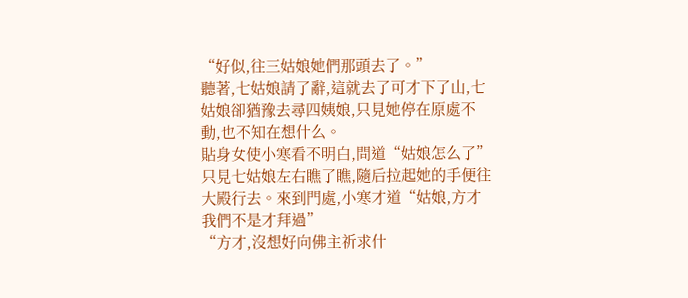“好似,往三姑娘她們那頭去了。”
聽著,七姑娘請了辭,這就去了可才下了山,七姑娘卻猶豫去尋四姨娘,只見她停在原處不動,也不知在想什么。
貼身女使小寒看不明白,問道“姑娘怎么了”
只見七姑娘左右瞧了瞧,隨后拉起她的手便往大殿行去。來到門處,小寒才道“姑娘,方才我們不是才拜過”
“方才,沒想好向佛主祈求什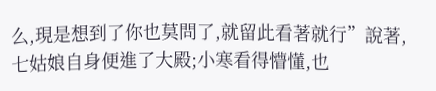么,現是想到了你也莫問了,就留此看著就行”說著,七姑娘自身便進了大殿;小寒看得懵懂,也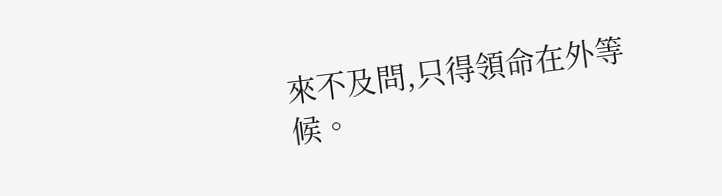來不及問,只得領命在外等候。